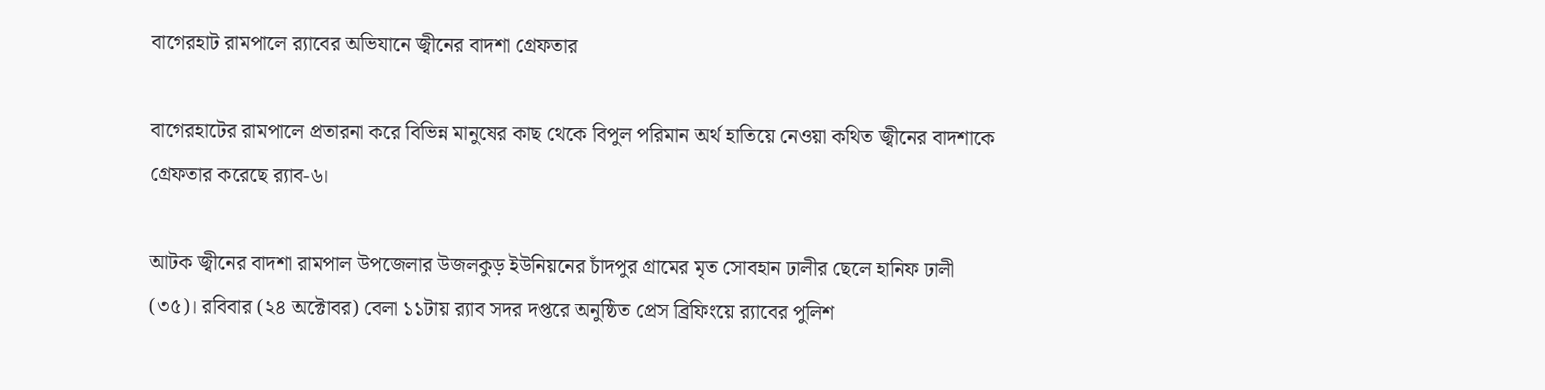বাগেরহাট রামপালে র‍্যাবের অভিযানে জ্বীনের বাদশা গ্রেফতার

বাগেরহাটের রামপালে প্রতারনা করে বিভিন্ন মানুষের কাছ থেকে বিপুল পরিমান অর্থ হাতিয়ে নেওয়া কথিত জ্বীনের বাদশাকে গ্রেফতার করেছে র‌্যাব-৬।

আটক জ্বীনের বাদশা রামপাল উপজেলার উজলকুড় ইউনিয়নের চাঁদপুর গ্রামের মৃত সোবহান ঢালীর ছেলে হানিফ ঢালী (৩৫)। রবিবার (২৪ অক্টোবর) বেলা ১১টায় র‍্যাব সদর দপ্তরে অনুষ্ঠিত প্রেস ব্রিফিংয়ে র‌্যাবের পুলিশ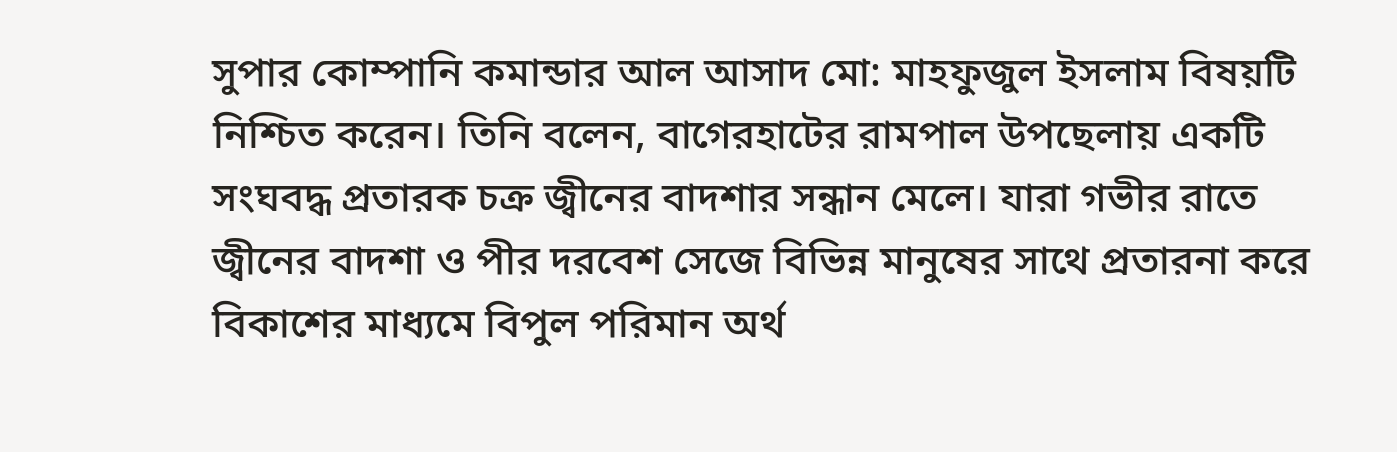সুপার কোম্পানি কমান্ডার আল আসাদ মো: মাহফুজুল ইসলাম বিষয়টি নিশ্চিত করেন। তিনি বলেন, বাগেরহাটের রামপাল উপছেলায় একটি সংঘবদ্ধ প্রতারক চক্র জ্বীনের বাদশার সন্ধান মেলে। যারা গভীর রাতে জ্বীনের বাদশা ও পীর দরবেশ সেজে বিভিন্ন মানুষের সাথে প্রতারনা করে বিকাশের মাধ্যমে বিপুল পরিমান অর্থ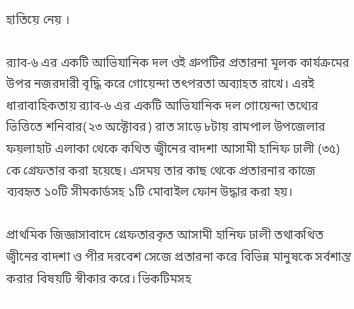হাতিয়ে নেয় ।

র‌্যাব-৬ এর একটি আভিযানিক দল ওই গ্রুপটির প্রতারনা মূলক কার্যক্রমের উপর নজরদারী বৃদ্ধি করে গোয়েন্দা তৎপরতা অব্যাহত রাখে। এরই ধারাবাহিকতায় র‌্যাব-৬ এর একটি আভিযানিক দল গোয়েন্দা তথ্যের ভিত্তিতে শনিবার(২৩ অক্টোবর) রাত সাড়ে ৮টায় রামপাল উপজেলার ফয়লাহাট এলাকা থেকে কথিত জ্বীনের বাদশা আসামী হানিফ ঢালী (৩৫) কে গ্রেফতার করা হয়েছে। এসময় তার কাছ থেকে প্রতারনার কাজে ব্যবহৃত ১০টি সীমকার্ডসহ ১টি মোবাইল ফোন উদ্ধার করা হয়।

প্রাথমিক জিজ্ঞাসাবাদে গ্রেফতারকৃত আসামী হানিফ ঢালী তথাকথিত জ্বীনের বাদশা ও পীর দরবেশ সেজে প্রতারনা করে বিভিন্ন মানুষকে সর্বশান্ত করার বিষয়টি স্বীকার করে। ভিকটিমসহ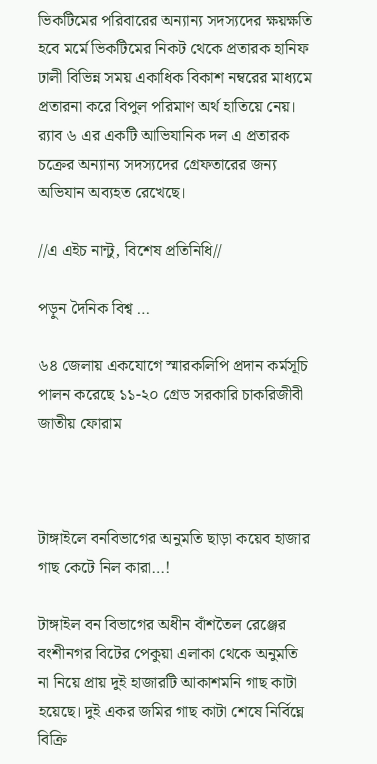ভিকটিমের পরিবারের অন্যান্য সদস্যদের ক্ষয়ক্ষতি হবে মর্মে ভিকটিমের নিকট থেকে প্রতারক হানিফ ঢালী বিভিন্ন সময় একাধিক বিকাশ নম্বরের মাধ্যমে প্রতারনা করে বিপুল পরিমাণ অর্থ হাতিয়ে নেয়। র‌্যাব ৬ এর একটি আভিযানিক দল এ প্রতারক চক্রের অন্যান্য সদস্যদের গ্রেফতারের জন্য অভিযান অব্যহত রেখেছে।

//এ এইচ নান্টু, বিশেষ প্রতিনিধি//

পড়ুন দৈনিক বিশ্ব …

৬৪ জেলায় একযোগে স্মারকলিপি প্রদান কর্মসূচি পালন করেছে ১১-২০ গ্রেড সরকারি চাকরিজীবী জাতীয় ফোরাম



টাঙ্গাইলে বনবিভাগের অনুমতি ছাড়া কয়েব হাজার গাছ কেটে নিল কারা…!

টাঙ্গাইল বন বিভাগের অধীন বাঁশতৈল রেঞ্জের বংশীনগর বিটের পেকুয়া এলাকা থেকে অনুমতি না নিয়ে প্রায় দুই হাজারটি আকাশমনি গাছ কাটা হয়েছে। দুই একর জমির গাছ কাটা শেষে নির্বিঘ্নে বিক্রি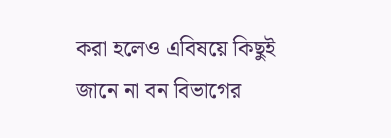করা হলেও এবিষয়ে কিছুই জানে না বন বিভাগের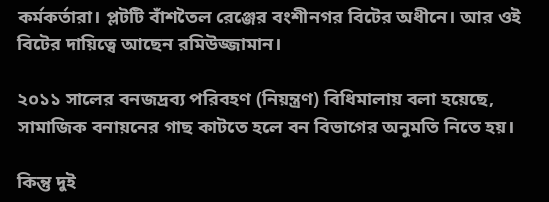কর্মকর্তারা। প্লটটি বাঁশতৈল রেঞ্জের বংশীনগর বিটের অধীনে। আর ওই বিটের দায়িত্বে আছেন রমিউজ্জামান।

২০১১ সালের বনজদ্রব্য পরিবহণ (নিয়ন্ত্রণ) বিধিমালায় বলা হয়েছে, সামাজিক বনায়নের গাছ কাটতে হলে বন বিভাগের অনুমতি নিতে হয়।

কিন্তু দুই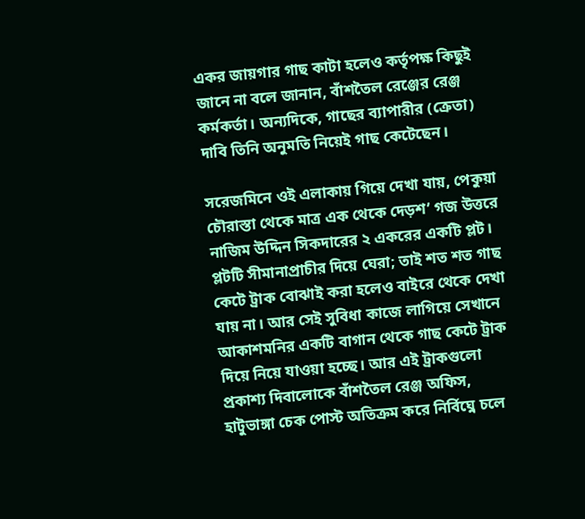একর জায়গার গাছ কাটা হলেও কর্তৃপক্ষ কিছুই জানে না বলে জানান, বাঁশতৈল রেঞ্জের রেঞ্জ কর্মকর্তা। অন্যদিকে, গাছের ব্যাপারীর (ক্রেতা) দাবি তিনি অনুমতি নিয়েই গাছ কেটেছেন।

সরেজমিনে ওই এলাকায় গিয়ে দেখা যায়, পেকুয়া চৌরাস্তা থেকে মাত্র এক থেকে দেড়শ’ গজ উত্তরে নাজিম উদ্দিন সিকদারের ২ একরের একটি প্লট। প্লটটি সীমানাপ্রাচীর দিয়ে ঘেরা; তাই শত শত গাছ কেটে ট্রাক বোঝাই করা হলেও বাইরে থেকে দেখা যায় না। আর সেই সুবিধা কাজে লাগিয়ে সেখানে আকাশমনির একটি বাগান থেকে গাছ কেটে ট্রাক দিয়ে নিয়ে যাওয়া হচ্ছে। আর এই ট্রাকগুলো প্রকাশ্য দিবালোকে বাঁশতৈল রেঞ্জ অফিস, হাটুভাঙ্গা চেক পোস্ট অতিক্রম করে নির্বিঘ্নে চলে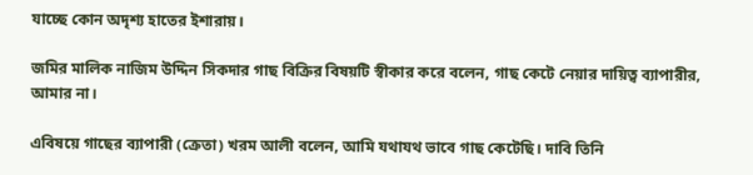যাচ্ছে কোন অদৃশ্য হাতের ইশারায়।

জমির মালিক নাজিম উদ্দিন সিকদার গাছ বিক্রির বিষয়টি স্বীকার করে বলেন, গাছ কেটে নেয়ার দায়িত্ব ব্যাপারীর, আমার না।

এবিষয়ে গাছের ব্যাপারী (ক্রেতা) খরম আলী বলেন, আমি যথাযথ ভাবে গাছ কেটেছি। দাবি তিনি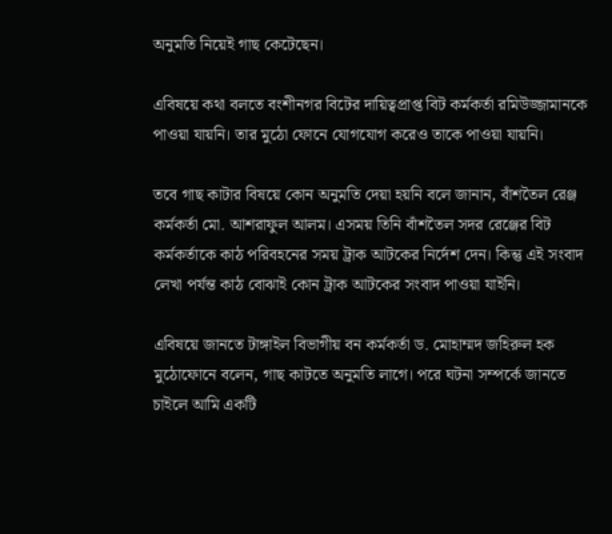অনুমতি নিয়েই গাছ কেটেছেন।

এবিষয়ে কথা বলতে বংশীনগর বিটের দায়িত্বপ্রাপ্ত বিট কর্মকর্তা রমিউজ্জামানকে পাওয়া যায়নি। তার মুঠো ফোনে যোগযোগ করেও তাকে পাওয়া যায়নি।

তবে গাছ কাটার বিষয়ে কোন অনুমতি দেয়া হয়নি বলে জানান, বাঁশতৈল রেঞ্জ কর্মকর্তা মো. আশরাফুল আলম। এসময় তিনি বাঁশতৈল সদর রেঞ্জের বিট কর্মকর্তাকে কাঠ পরিবহনের সময় ট্রাক আটকের নির্দেশ দেন। কিন্তু এই সংবাদ লেখা পর্যন্ত কাঠ বোঝাই কোন ট্রাক আটকের সংবাদ পাওয়া যাইনি।

এবিষয়ে জানতে টাঙ্গাইল বিভাগীয় বন কর্মকর্তা ড. মোহাম্মদ জহিরুল হক মুঠোফোনে বলেন, গাছ কাটতে অনুমতি লাগে। পরে ঘটনা সম্পর্কে জানতে চাইলে আমি একটি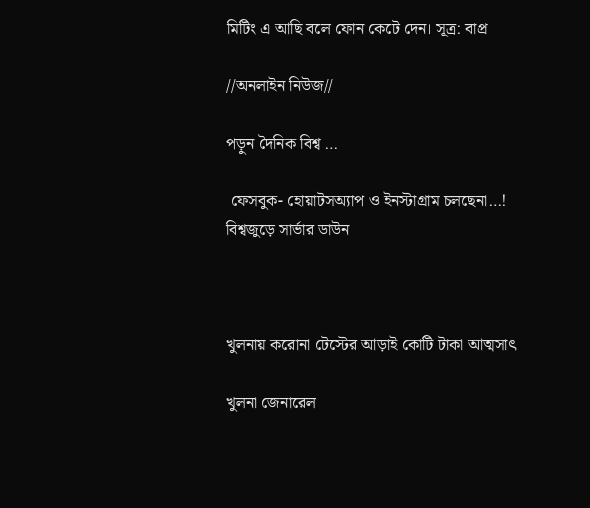মিটিং এ আছি বলে ফোন কেটে দেন। সূত্র: বাপ্র

//অনলাইন নিউজ//

পড়ুন দৈনিক বিশ্ব …

 ফেসবুক- হোয়াটসঅ্যাপ ও ইনস্টাগ্রাম চলছেনা…! বিশ্বজুড়ে সার্ভার ডাউন



খুলনায় করোনা টেস্টের আড়াই কোটি টাকা আত্মসাৎ

খুলনা জেনারেল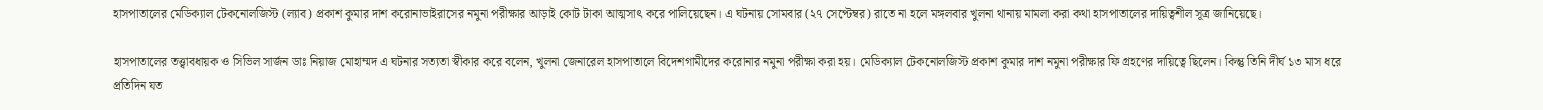হাসপাতালের মেডিক্যাল টেকনোলজিস্ট (ল্যাব) প্রকাশ কুমার দাশ করোনাভাইরাসের নমুনা পরীক্ষার আড়াই কোট টাকা আত্মসাৎ করে পালিয়েছেন। এ ঘটনায় সোমবার (২৭ সেপ্টেম্বর) রাতে না হলে মঙ্গলবার খুলনা থানায় মামলা করা কথা হাসপাতালের দায়িত্বশীল সূত্র জানিয়েছে।

হাসপাতালের তত্ত্বাবধায়ক ও সিভিল সার্জন ডাঃ নিয়াজ মোহাম্মদ এ ঘটনার সত্যতা স্বীকার করে বলেন, খুলনা জেনারেল হাসপাতালে বিদেশগামীদের করোনার নমুনা পরীক্ষা করা হয়। মেডিক্যাল টেকনোলজিস্ট প্রকাশ কুমার দাশ নমুনা পরীক্ষার ফি গ্রহণের দায়িত্বে ছিলেন। কিন্তু তিনি দীর্ঘ ১৩ মাস ধরে প্রতিদিন যত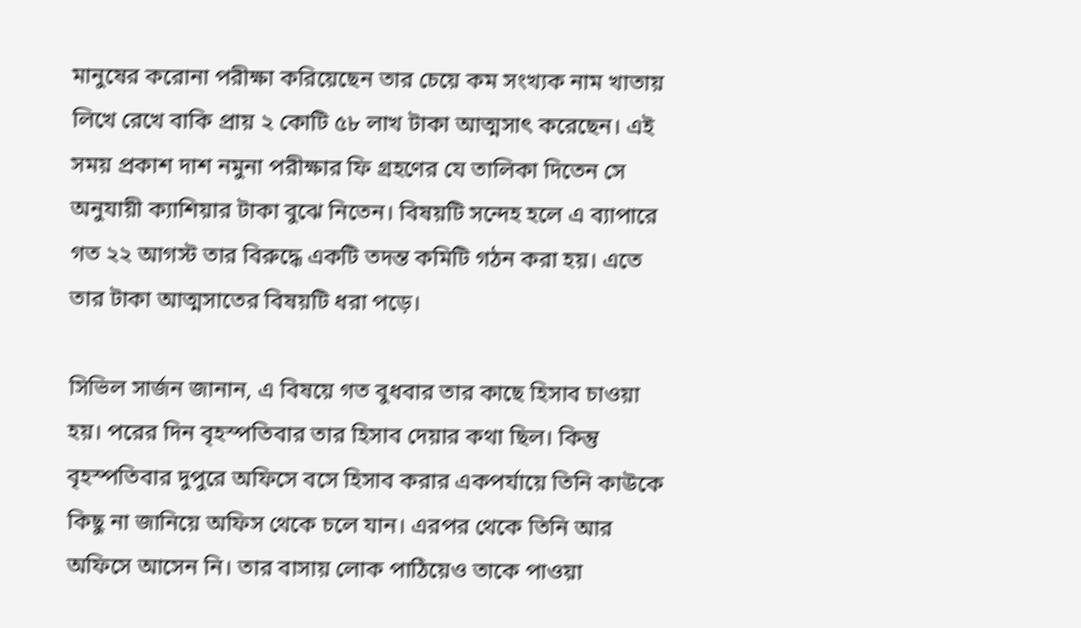মানুষের করোনা পরীক্ষা করিয়েছেন তার চেয়ে কম সংখ্যক নাম খাতায় লিখে রেখে বাকি প্রায় ২ কোটি ৫৮ লাখ টাকা আত্মসাৎ করেছেন। এই সময় প্রকাশ দাশ নমুনা পরীক্ষার ফি গ্রহণের যে তালিকা দিতেন সে অনুযায়ী ক্যাশিয়ার টাকা বুঝে নিতেন। বিষয়টি সন্দেহ হলে এ ব্যাপারে গত ২২ আগস্ট তার বিরুদ্ধে একটি তদন্ত কমিটি গঠন করা হয়। এতে তার টাকা আত্মসাতের বিষয়টি ধরা পড়ে।

সিভিল সার্জন জানান, এ বিষয়ে গত বুধবার তার কাছে হিসাব চাওয়া হয়। পরের দিন বৃহস্পতিবার তার হিসাব দেয়ার কথা ছিল। কিন্তু বৃহস্পতিবার দুপুরে অফিসে বসে হিসাব করার একপর্যায়ে তিনি কাউকে কিছু না জানিয়ে অফিস থেকে চলে যান। এরপর থেকে তিনি আর অফিসে আসেন নি। তার বাসায় লোক পাঠিয়েও তাকে পাওয়া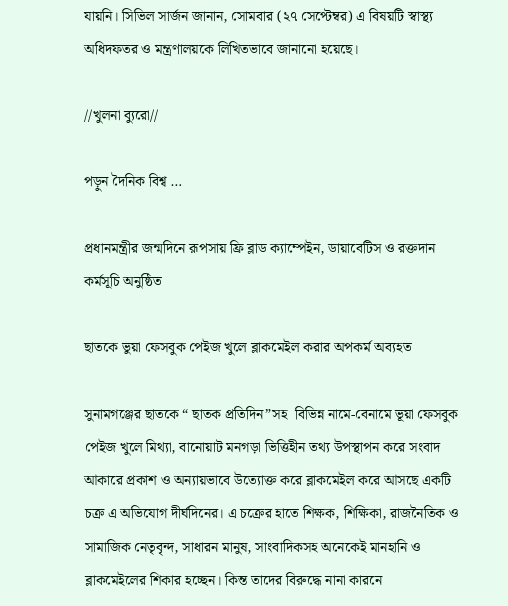যায়নি। সিভিল সার্জন জানান, সোমবার (২৭ সেপ্টেম্বর) এ বিষয়টি স্বাস্থ্য অধিদফতর ও মন্ত্রণালয়কে লিখিতভাবে জানানো হয়েছে।

//খুলনা ব্যুরো//

পড়ুন দৈনিক বিশ্ব …

প্রধানমন্ত্রীর জন্মদিনে রূপসায় ফ্রি ব্লাড ক্যাম্পেইন, ডায়াবেটিস ও রক্তদান কর্মসূচি অনুষ্ঠিত

ছাতকে ভুয়া ফেসবুক পেইজ খুলে ব্লাকমেইল করার অপকর্ম অব্যহত

সুনামগঞ্জের ছাতকে “ ছাতক প্রতিদিন”সহ  বিভিন্ন নামে-বেনামে ভূয়া ফেসবুক পেইজ খুলে মিথ্যা, বানোয়াট মনগড়া ভিত্তিহীন তথ্য উপস্থাপন করে সংবাদ আকারে প্রকাশ ও অন্যায়ভাবে উত্যোক্ত করে ব্লাকমেইল করে আসছে একটি চক্র এ অভিযোগ দীর্ঘদিনের। এ চক্রের হাতে শিক্ষক, শিক্ষিকা, রাজনৈতিক ও সামাজিক নেতৃবৃন্দ, সাধারন মানুষ, সাংবাদিকসহ অনেকেই মানহানি ও ব্লাকমেইলের শিকার হচ্ছেন। কিন্ত তাদের বিরুদ্ধে নানা কারনে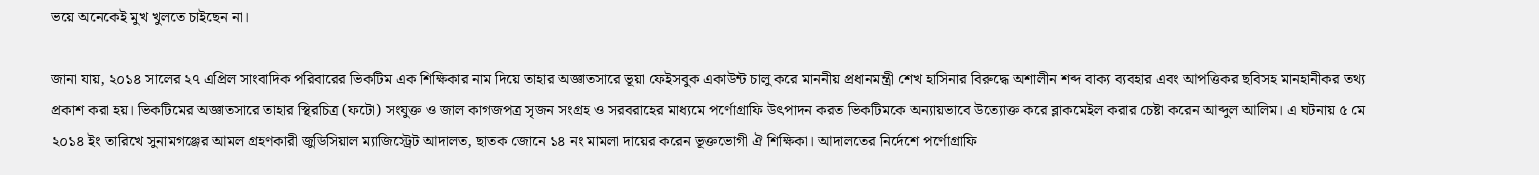ভয়ে অনেকেই মুখ খুলতে চাইছেন না।

জানা যায়, ২০১৪ সালের ২৭ এপ্রিল সাংবাদিক পরিবারের ভিকটিম এক শিক্ষিকার নাম দিয়ে তাহার অজ্ঞাতসারে ভূয়া ফেইসবুক একাউন্ট চালু করে মাননীয় প্রধানমন্ত্রী শেখ হাসিনার বিরুদ্ধে অশালীন শব্দ বাক্য ব্যবহার এবং আপত্তিকর ছবিসহ মানহানীকর তথ্য প্রকাশ করা হয়। ভিকটিমের অজ্ঞাতসারে তাহার স্থিরচিত্র (ফটো) সংযুক্ত ও জাল কাগজপত্র সৃজন সংগ্রহ ও সরবরাহের মাধ্যমে পর্ণোগ্রাফি উৎপাদন করত ভিকটিমকে অন্যায়ভাবে উত্যোক্ত করে ব্লাকমেইল করার চেষ্টা করেন আব্দুল আলিম। এ ঘটনায় ৫ মে ২০১৪ ইং তারিখে সুনামগঞ্জের আমল গ্রহণকারী জুডিসিয়াল ম্যাজিস্ট্রেট আদালত, ছাতক জোনে ১৪ নং মামলা দায়ের করেন ভূক্তভোগী ঐ শিক্ষিকা। আদালতের নির্দেশে পর্ণোগ্রাফি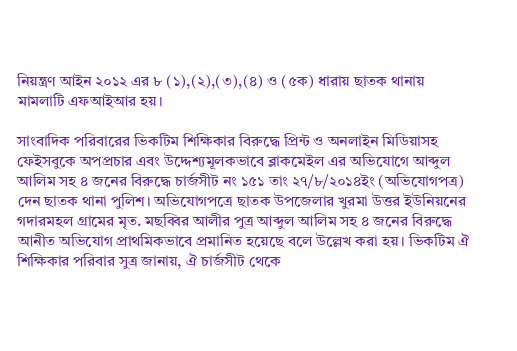নিয়ন্ত্রণ আইন ২০১২ এর ৮ (১),(২),(৩),(৪) ও (৫ক) ধারায় ছাতক থানায় মামলাটি এফআইআর হয়।

সাংবাদিক পরিবারের ভিকটিম শিক্ষিকার বিরুদ্ধে প্রিন্ট ও অনলাইন মিডিয়াসহ ফেইসবুকে অপপ্রচার এবং উদ্দেশ্যমূলকভাবে ব্লাকমেইল এর অভিযোগে আব্দুল আলিম সহ ৪ জনের বিরুদ্ধে চার্জসীট নং ১৫১ তাং ২৭/৮/২০১৪ইং (অভিযোগপত্র) দেন ছাতক থানা পুলিশ। অভিযোগপত্রে ছাতক উপজেলার খুরমা উত্তর ইউনিয়নের গদারমহল গ্রামের মৃত. মছব্বির আলীর পুত্র আব্দুল আলিম সহ ৪ জনের বিরুদ্ধে আনীত অভিযোগ প্রাথমিকভাবে প্রমানিত হয়েছে বলে উল্লেখ করা হয়। ভিকটিম ঐ শিক্ষিকার পরিবার সুত্র জানায়, ঐ চার্জসীট থেকে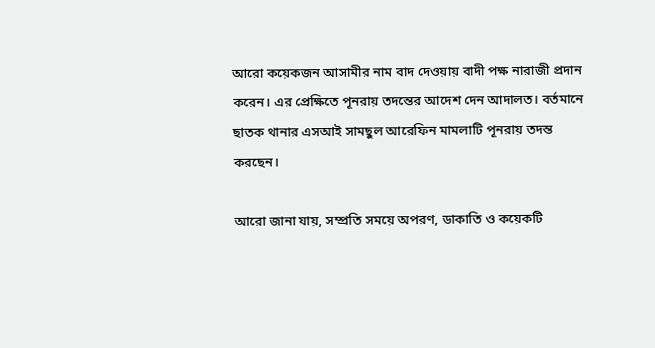আরো কয়েকজন আসামীর নাম বাদ দেওয়ায় বাদী পক্ষ নারাজী প্রদান করেন। এর প্রেক্ষিতে পূনরায় তদন্তের আদেশ দেন আদালত। বর্তমানে ছাতক থানার এসআই সামছুল আরেফিন মামলাটি পূনরায় তদন্ত করছেন।

আরো জানা যায়, সম্প্রতি সময়ে অপরণ, ডাকাতি ও কয়েকটি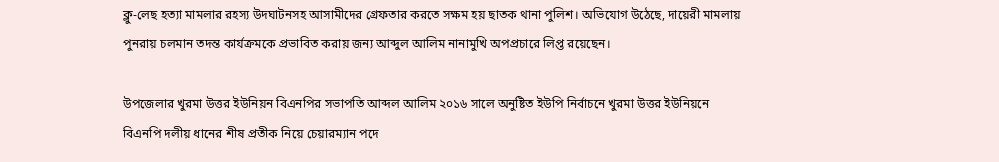ক্লু-লেছ হত্যা মামলার রহস্য উদঘাটনসহ আসামীদের গ্রেফতার করতে সক্ষম হয় ছাতক থানা পুলিশ। অভিযোগ উঠেছে, দায়েরী মামলায় পুনরায় চলমান তদন্ত কার্যক্রমকে প্রভাবিত করায় জন্য আব্দুল আলিম নানামুখি অপপ্রচারে লিপ্ত রয়েছেন।

উপজেলার খুরমা উত্তর ইউনিয়ন বিএনপির সভাপতি আব্দল আলিম ২০১৬ সালে অনুষ্টিত ইউপি নির্বাচনে খুরমা উত্তর ইউনিয়নে বিএনপি দলীয় ধানের শীষ প্রতীক নিয়ে চেয়ারম্যান পদে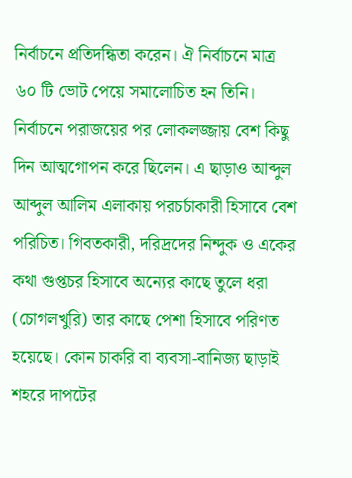নির্বাচনে প্রতিদন্ধিতা করেন। ঐ নির্বাচনে মাত্র ৬০ টি ভোট পেয়ে সমালোচিত হন তিনি। নির্বাচনে পরাজয়ের পর লোকলজ্জায় বেশ কিছু দিন আত্মগোপন করে ছিলেন। এ ছাড়াও আব্দুল আব্দুল আলিম এলাকায় পরচর্চাকারী হিসাবে বেশ পরিচিত। গিবতকারী, দরিদ্রদের নিন্দুক ও একের কথা গুপ্তচর হিসাবে অন্যের কাছে তুলে ধরা (চোগলখুরি) তার কাছে পেশা হিসাবে পরিণত হয়েছে। কোন চাকরি বা ব্যবসা-বানিজ্য ছাড়াই শহরে দাপটের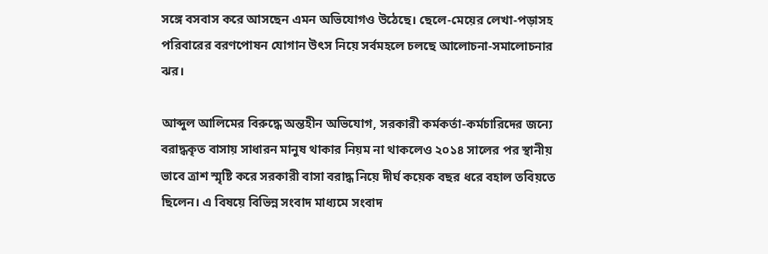সঙ্গে বসবাস করে আসছেন এমন অভিযোগও উঠেছে। ছেলে-মেয়ের লেখা-পড়াসহ পরিবারের বরণপোষন যোগান উৎস নিয়ে সর্বমহলে চলছে আলোচনা-সমালোচনার ঝর।

আব্দুল আলিমের বিরুদ্ধে অন্তহীন অভিযোগ, সরকারী কর্মকর্তা-কর্মচারিদের জন্যে বরাদ্ধকৃত বাসায় সাধারন মানুষ থাকার নিয়ম না থাকলেও ২০১৪ সালের পর স্থানীয় ভাবে ত্রাশ স্মৃষ্টি করে সরকারী বাসা বরাদ্ধ নিয়ে দীর্ঘ কয়েক বছর ধরে বহাল তবিয়তে ছিলেন। এ বিষয়ে বিভিন্ন সংবাদ মাধ্যমে সংবাদ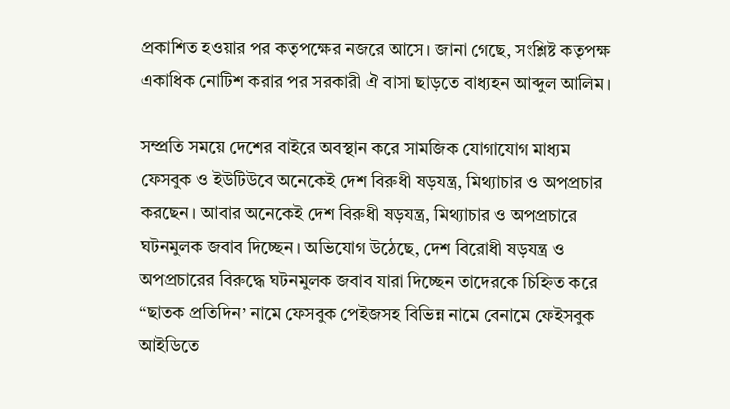প্রকাশিত হওয়ার পর কতৃপক্ষের নজরে আসে। জানা গেছে, সংশ্লিষ্ট কতৃপক্ষ একাধিক নোটিশ করার পর সরকারী ঐ বাসা ছাড়তে বাধ্যহন আব্দুল আলিম।

সম্প্রতি সময়ে দেশের বাইরে অবস্থান করে সামজিক যোগাযোগ মাধ্যম ফেসবুক ও ইউটিউবে অনেকেই দেশ বিরুধী ষড়যন্ত্র, মিথ্যাচার ও অপপ্রচার করছেন। আবার অনেকেই দেশ বিরুধী ষড়যন্ত্র, মিথ্যাচার ও অপপ্রচারে ঘটনমুলক জবাব দিচ্ছেন। অভিযোগ উঠেছে, দেশ বিরোধী ষড়যন্ত্র ও অপপ্রচারের বিরুদ্ধে ঘটনমুলক জবাব যারা দিচ্ছেন তাদেরকে চিহ্নিত করে “ছাতক প্রতিদিন’ নামে ফেসবুক পেইজসহ বিভিন্ন নামে বেনামে ফেইসবুক আইডিতে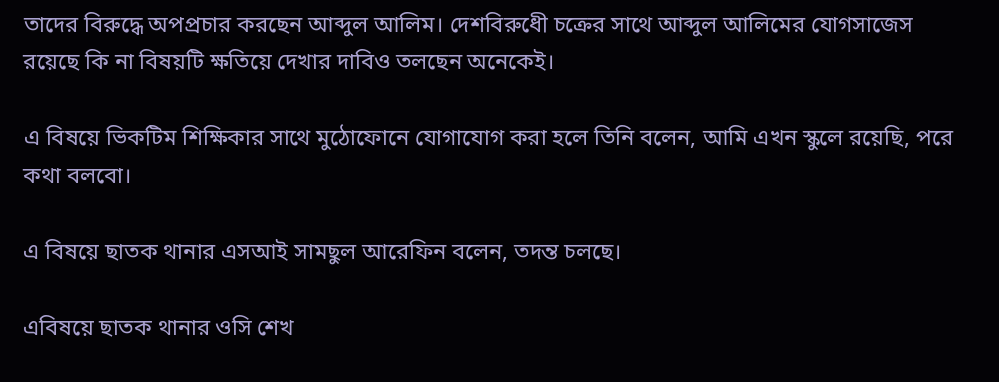তাদের বিরুদ্ধে অপপ্রচার করছেন আব্দুল আলিম। দেশবিরুধেী চক্রের সাথে আব্দুল আলিমের যোগসাজেস রয়েছে কি না বিষয়টি ক্ষতিয়ে দেখার দাবিও তলছেন অনেকেই।

এ বিষয়ে ভিকটিম শিক্ষিকার সাথে মুঠোফোনে যোগাযোগ করা হলে তিনি বলেন, আমি এখন স্কুলে রয়েছি, পরে কথা বলবো।

এ বিষয়ে ছাতক থানার এসআই সামছুল আরেফিন বলেন, তদন্ত চলছে।

এবিষয়ে ছাতক থানার ওসি শেখ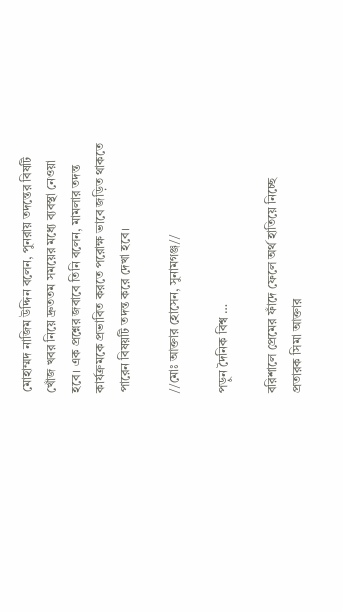মোহাম্মদ নাজিম উদ্দিন বলেন, পুনরায় তদন্তের বিষটি খোঁজ খবর নিয়ে দ্রুততম সময়ের মধ্যে ব্যবস্থা নেওয়া হবে। এক প্রশ্নের জবাবে তিনি বলেন, মামলার তদন্ত কার্যক্রমকে প্রভাবিত করতে পরোক্ষ ভাবে জড়িত থাকতে পারেন বিষয়টি তদন্ত করে দেখা হবে।

//মোঃ আক্তার হোসেন, সুনামগঞ্জ//

পড়ুন দৈনিক বিশ্ব …

বরিশালে প্রেমের ফাঁদে ফেলে অর্থ হাতিয়ে নিচ্ছে প্রতারক সিমা আক্তার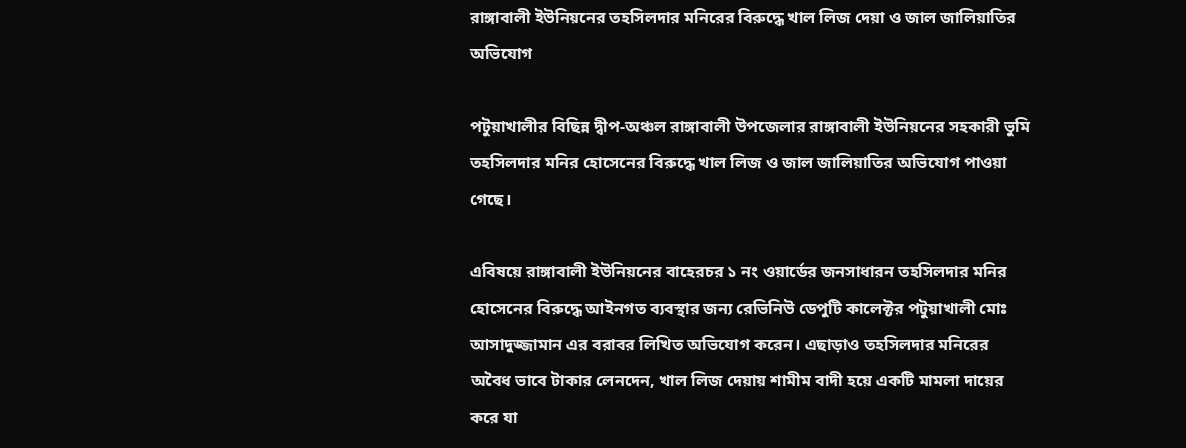রাঙ্গাবালী ইউনিয়নের তহসিলদার মনিরের বিরুদ্ধে খাল লিজ দেয়া ও জাল জালিয়াতির অভিযোগ

পটুয়াখালীর বিছিন্ন দ্বীপ-অঞ্চল রাঙ্গাবালী উপজেলার রাঙ্গাবালী ইউনিয়নের সহকারী ভুমি তহসিলদার মনির হোসেনের বিরুদ্ধে খাল লিজ ও জাল জালিয়াতির অভিযোগ পাওয়া গেছে।

এবিষয়ে রাঙ্গাবালী ইউনিয়নের বাহেরচর ১ নং ওয়ার্ডের জনসাধারন তহসিলদার মনির হোসেনের বিরুদ্ধে আইনগত ব্যবস্থার জন্য রেভিনিউ ডেপুটি কালেক্টর পটুয়াখালী মোঃ আসাদুজ্জামান এর বরাবর লিখিত অভিযোগ করেন। এছাড়াও তহসিলদার মনিরের অবৈধ ভাবে টাকার লেনদেন, খাল লিজ দেয়ায় শামীম বাদী হয়ে একটি মামলা দায়ের করে যা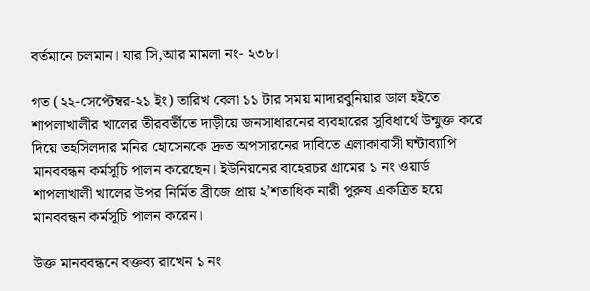বর্তমানে চলমান। যার সি,আর মামলা নং- ২৩৮।

গত (২২-সেপ্টেম্বর-২১ ইং) তারিখ বেলা ১১ টার সময় মাদারবুনিয়ার ডাল হইতে শাপলাখালীর খালের তীরবর্তীতে দাড়ীয়ে জনসাধারনের ব্যবহারের সুবিধার্থে উন্মুক্ত করে দিয়ে তহসিলদার মনির হোসেনকে দ্রুত অপসারনের দাবিতে এলাকাবাসী ঘন্টাব্যাপি মানববন্ধন কর্মসূচি পালন করেছেন। ইউনিয়নের বাহেরচর গ্রামের ১ নং ওয়ার্ড শাপলাখালী খালের উপর নির্মিত ব্রীজে প্রায় ২’শতাধিক নারী পুরুষ একত্রিত হয়ে মানববন্ধন কর্মসূচি পালন করেন।

উক্ত মানববন্ধনে বক্তব্য রাখেন ১ নং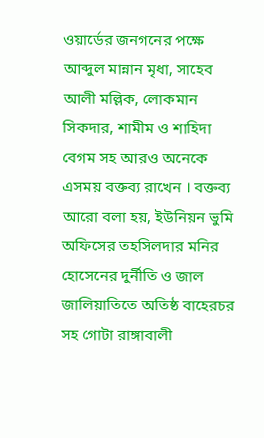ওয়ার্ডের জনগনের পক্ষে  আব্দুল মান্নান মৃধা, সাহেব আলী মল্লিক, লোকমান সিকদার, শামীম ও শাহিদা বেগম সহ আরও অনেকে এসময় বক্তব্য রাখেন । বক্তব্য আরো বলা হয়, ইউনিয়ন ভুমি অফিসের তহসিলদার মনির হোসেনের দুর্নীতি ও জাল জালিয়াতিতে অতিষ্ঠ বাহেরচর সহ গোটা রাঙ্গাবালী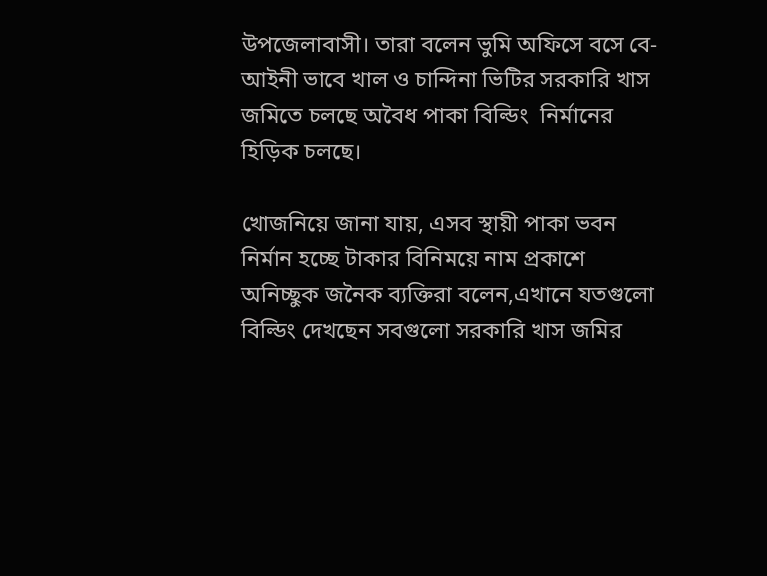উপজেলাবাসী। তারা বলেন ভুমি অফিসে বসে বে-আইনী ভাবে খাল ও চান্দিনা ভিটির সরকারি খাস জমিতে চলছে অবৈধ পাকা বিল্ডিং  নির্মানের হিড়িক চলছে।

খোজনিয়ে জানা যায়, এসব স্থায়ী পাকা ভবন নির্মান হচ্ছে টাকার বিনিময়ে নাম প্রকাশে অনিচ্ছুক জনৈক ব্যক্তিরা বলেন,এখানে যতগুলো বিল্ডিং দেখছেন সবগুলো সরকারি খাস জমির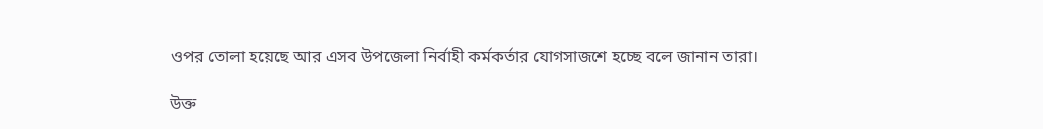ওপর তোলা হয়েছে আর এসব উপজেলা নির্বাহী কর্মকর্তার যোগসাজশে হচ্ছে বলে জানান তারা।

উক্ত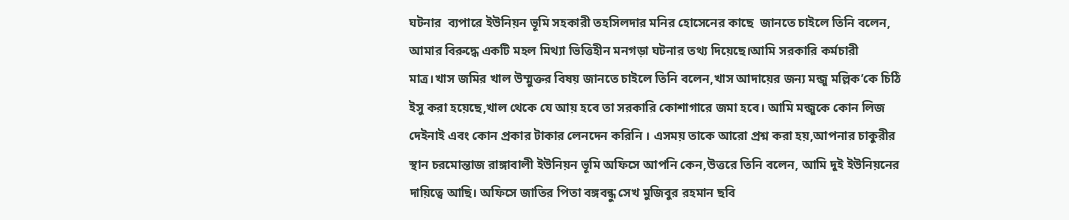ঘটনার  ব্যপারে ইউনিয়ন ভূমি সহকারী তহসিলদার মনির হোসেনের কাছে  জানতে চাইলে তিনি বলেন, আমার বিরুদ্ধে একটি মহল মিথ্যা ভিত্তিহীন মনগড়া ঘটনার তথ্য দিয়েছে।আমি সরকারি কর্মচারী মাত্র।খাস জমির খাল উম্মুক্তর বিষয় জানতে চাইলে তিনি বলেন,খাস আদায়ের জন্য মন্জু মল্লিক’কে চিঠি ইসু করা হয়েছে,খাল থেকে যে আয় হবে তা সরকারি কোশাগারে জমা হবে। আমি মন্জুকে কোন লিজ দেইনাই এবং কোন প্রকার টাকার লেনদেন করিনি । এসময় তাকে আরো প্রশ্ন করা হয়,আপনার চাকুরীর স্থান চরমোন্তাজ রাঙ্গাবালী ইউনিয়ন ভূমি অফিসে আপনি কেন,উত্তরে তিনি বলেন, আমি দুই ইউনিয়নের দায়িত্বে আছি। অফিসে জাতির পিতা বঙ্গবন্ধু সেখ মুজিবুর রহমান ছবি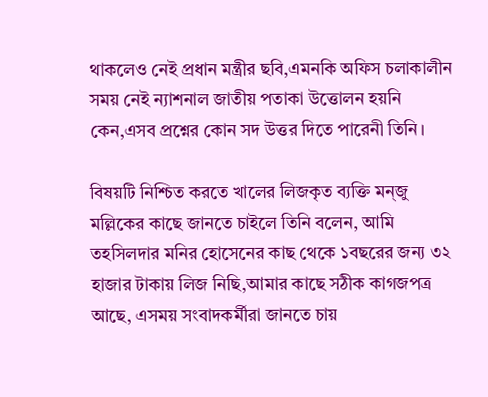থাকলেও নেই প্রধান মন্ত্রীর ছবি,এমনকি অফিস চলাকালীন সময় নেই ন্যাশনাল জাতীয় পতাকা উত্তোলন হয়নি কেন,এসব প্রশ্নের কোন সদ উত্তর দিতে পারেনী তিনি।

বিষয়টি নিশ্চিত করতে খালের লিজকৃত ব্যক্তি মন্জু মল্লিকের কাছে জানতে চাইলে তিনি বলেন, আমি তহসিলদার মনির হোসেনের কাছ থেকে ১বছরের জন্য ৩২ হাজার টাকায় লিজ নিছি,আমার কাছে সঠীক কাগজপত্র আছে, এসময় সংবাদকর্মীরা জানতে চায়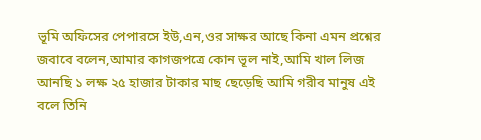ভূমি অফিসের পেপারসে ইউ,এন,ওর সাক্ষর আছে কিনা এমন প্রশ্নের জবাবে বলেন,আমার কাগজপত্রে কোন ভূল নাই,আমি খাল লিজ আনছি ১ লক্ষ ২৫ হাজার টাকার মাছ ছেড়েছি আমি গরীব মানুষ এই বলে তিনি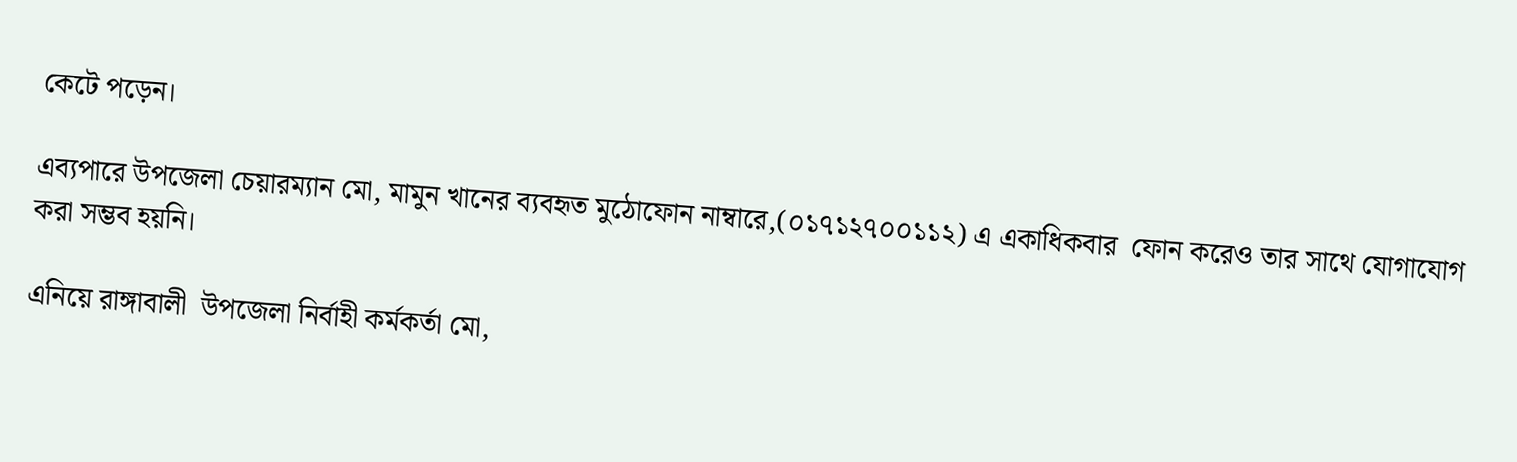কেটে পড়েন।

এব্যপারে উপজেলা চেয়ারম্যান মো, মামুন খানের ব্যবহৃত মুঠোফোন নাম্বারে,(০১৭১২৭০০১১২) এ একাধিকবার  ফোন করেও তার সাথে যোগাযোগ করা সম্ভব হয়নি।

এনিয়ে রাঙ্গাবালী  উপজেলা নির্বাহী কর্মকর্তা মো,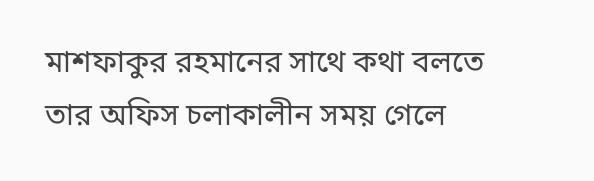মাশফাকুর রহমানের সাথে কথা বলতে তার অফিস চলাকালীন সময় গেলে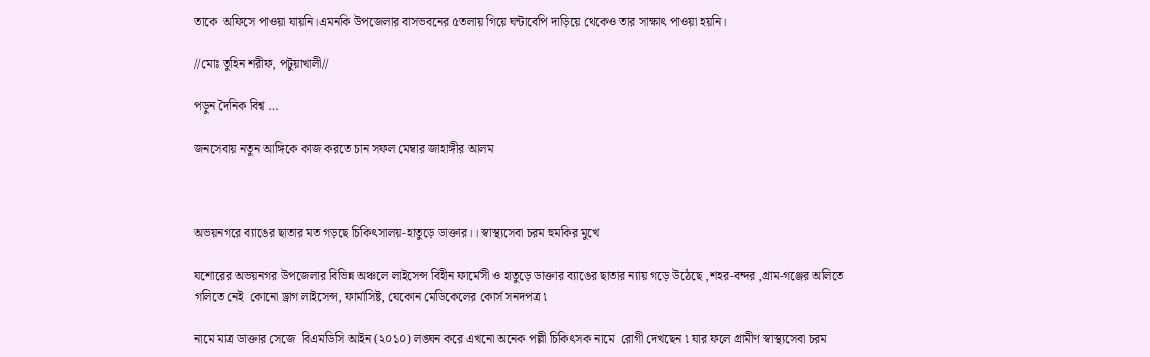তাকে  অফিসে পাওয়া যায়নি।এমনকি উপজেলার বাসভবনের ৫তলায় গিয়ে ঘন্টাবেপি দাড়িয়ে থেকেও তার সাক্ষাৎ পাওয়া হয়নি।

//মোঃ তুহিন শরীফ, পটুয়াখালী//

পড়ুন দৈনিক বিশ্ব …

জনসেবায় নতুন আঙ্গিকে কাজ করতে চান সফল মেম্বার জাহাঙ্গীর আলম



অভয়নগরে ব্যাঙের ছাতার মত গড়ছে চিকিৎসালয়-হাতুড়ে ডাক্তার।। স্বাস্থ্যসেবা চরম হুমকির মুখে

যশোরের অভয়নগর উপজেলার বিভিন্ন অঞ্চলে লাইসেন্স বিহীন ফার্মেসী ও হাতুড়ে ডাক্তার ব্যাঙের ছাতার ন্যায় গড়ে উঠেছে ,শহর-বন্দর ,গ্রাম-গঞ্জের অলিতে গলিতে নেই  কোনো ড্রাগ লাইসেন্স, ফার্মাসিষ্ট, যেকোন মেডিকেলের কোর্স সনদপত্র ৷

নামে মাত্র ডাক্তার সেজে  বিএমডিসি আইন (২০১০) লঙ্ঘন করে এখনো অনেক পল্লী চিকিৎসক নামে  রোগী দেখছেন ৷ যার ফলে গ্রামীণ স্বাস্থ্যসেবা চরম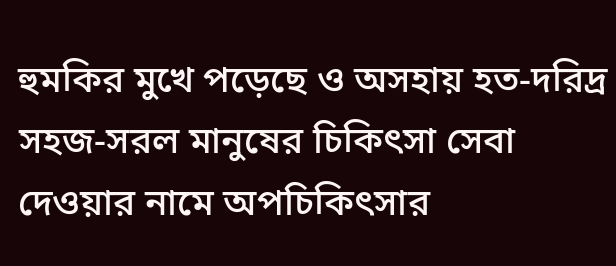হুমকির মুখে পড়েছে ও অসহায় হত-দরিদ্র সহজ-সরল মানুষের চিকিৎসা সেবা দেওয়ার নামে অপচিকিৎসার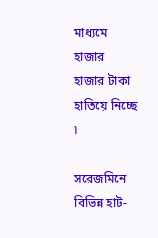মাধ্যমে হাজার হাজার টাকা হাতিয়ে নিচ্ছে ৷

সরেজমিনে বিভিন্ন হাট-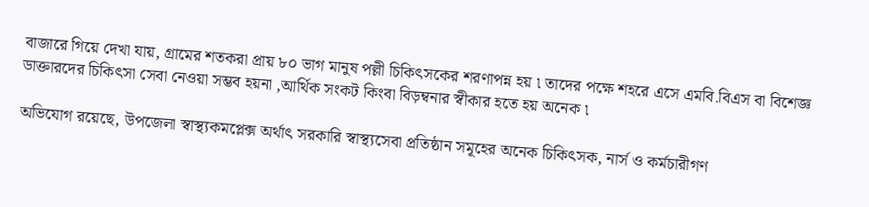বাজারে গিয়ে দেখা যায়, গ্রামের শতকরা প্রায় ৮০ ভাগ মানুষ পল্লী চিকিৎসকের শরণাপন্ন হয় ৷ তাদের পক্ষে শহরে এসে এমবি.বিএস বা বিশেজ্ঞ ডাক্তারদের চিকিৎসা সেবা নেওয়া সম্ভব হয়না ,আর্থিক সংকট কিংবা বিড়ম্বনার স্বীকার হতে হয় অনেক ৷

অভিযোগ রয়েছে, উপজেলা স্বাস্থ্যকমপ্লেক্স অর্থাৎ সরকারি স্বাস্থ্যসেবা প্রতিষ্ঠান সমূহের অনেক চিকিৎসক, নার্স ও কর্মচারীগণ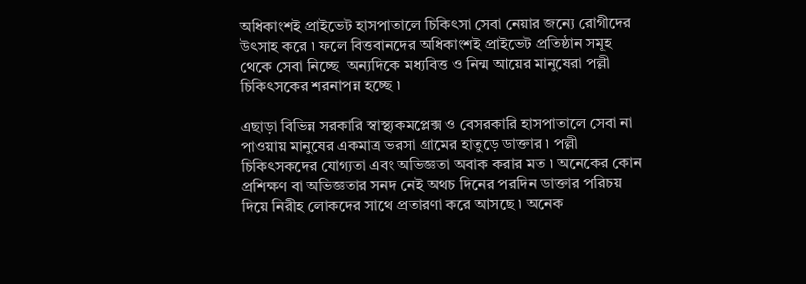অধিকাংশই প্রাইভেট হাসপাতালে চিকিৎসা সেবা নেয়ার জন্যে রোগীদের উৎসাহ করে ৷ ফলে বিত্তবানদের অধিকাংশই প্রাইভেট প্রতিষ্ঠান সমূহ থেকে সেবা নিচ্ছে  অন্যদিকে মধ্যবিত্ত ও নিন্ম আয়ের মানুষেরা পল্লী চিকিৎসকের শরনাপন্ন হচ্ছে ৷

এছাড়া বিভিন্ন সরকারি স্বাস্থ্যকমপ্লেক্স ও বেসরকারি হাসপাতালে সেবা না পাওয়ায় মানুষের একমাত্র ভরসা গ্রামের হাতুড়ে ডাক্তার ৷ পল্লী চিকিৎসকদের যোগ্যতা এবং অভিজ্ঞতা অবাক করার মত ৷ অনেকের কোন প্রশিক্ষণ বা অভিজ্ঞতার সনদ নেই অথচ দিনের পরদিন ডাক্তার পরিচয় দিয়ে নিরীহ লোকদের সাথে প্রতারণা করে আসছে ৷ অনেক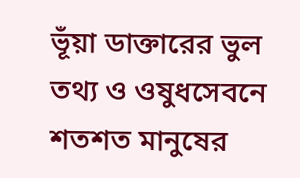ভূঁয়া ডাক্তারের ভুল তথ্য ও ওষুধসেবনে শতশত মানুষের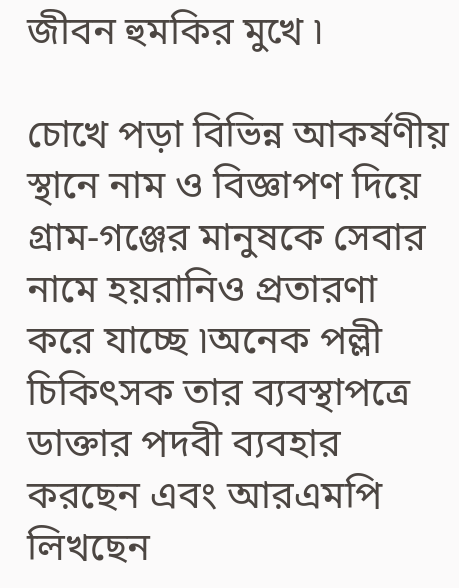জীবন হুমকির মুখে ৷

চোখে পড়া বিভিন্ন আকর্ষণীয় স্থানে নাম ও বিজ্ঞাপণ দিয়ে গ্রাম-গঞ্জের মানুষকে সেবার নামে হয়রানিও প্রতারণা করে যাচ্ছে ৷অনেক পল্লী চিকিৎসক তার ব্যবস্থাপত্রে ডাক্তার পদবী ব্যবহার করছেন এবং আরএমপি লিখছেন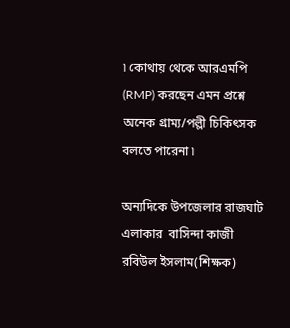৷ কোথায় থেকে আরএমপি (RMP) করছেন এমন প্রশ্নে অনেক গ্রাম্য/পল্লী চিকিৎসক বলতে পারেনা ৷

অন্যদিকে উপজেলার রাজঘাট এলাকার  বাসিন্দা কাজী রবিউল ইসলাম(শিক্ষক)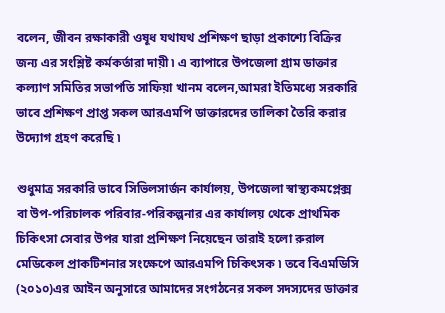বলেন, জীবন রক্ষাকারী ওষূধ যথাযথ প্রশিক্ষণ ছাড়া প্রকাশ্যে বিক্রির জন্য এর সংশ্লিষ্ট কর্মকর্তারা দায়ী ৷ এ ব্যাপারে উপজেলা গ্রাম ডাক্তার কল্যাণ সমিতির সভাপতি সাফিয়া খানম বলেন,আমরা ইতিমধ্যে সরকারি ভাবে প্রশিক্ষণ প্রাপ্ত সকল আরএমপি ডাক্তারদের তালিকা তৈরি করার উদ্যোগ গ্রহণ করেছি ৷

শুধুমাত্র সরকারি ভাবে সিভিলসার্জন কার্যালয়, উপজেলা স্বাস্থ্যকমপ্লেক্স বা উপ-পরিচালক পরিবার-পরিকল্পনার এর কার্যালয় থেকে প্রাথমিক চিকিৎসা সেবার উপর যারা প্রশিক্ষণ নিয়েছেন তারাই হলো রুরাল মেডিকেল প্রাকটিশনার সংক্ষেপে আরএমপি চিকিৎসক ৷ তবে বিএমডিসি (২০১০)এর আইন অনুসারে আমাদের সংগঠনের সকল সদস্যদের ডাক্তার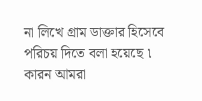না লিখে গ্রাম ডাক্তার হিসেবে পরিচয় দিতে বলা হয়েছে ৷ কারন আমরা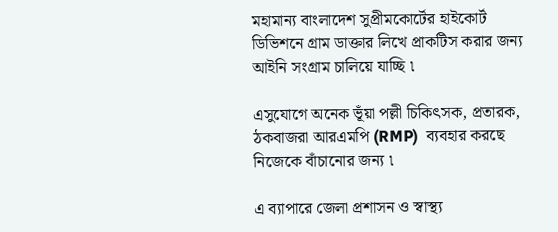মহামান্য বাংলাদেশ সুপ্রীমকোর্টের হাইকোর্ট ডিভিশনে গ্রাম ডাক্তার লিখে প্রাকটিস করার জন্য আইনি সংগ্রাম চালিয়ে যাচ্ছি ৷

এসুযোগে অনেক ভূঁয়া পল্লী চিকিৎসক, প্রতারক, ঠকবাজরা আরএমপি (RMP)  ব্যবহার করছে নিজেকে বাঁচানোর জন্য ৷

এ ব্যাপারে জেলা প্রশাসন ও স্বাস্থ্য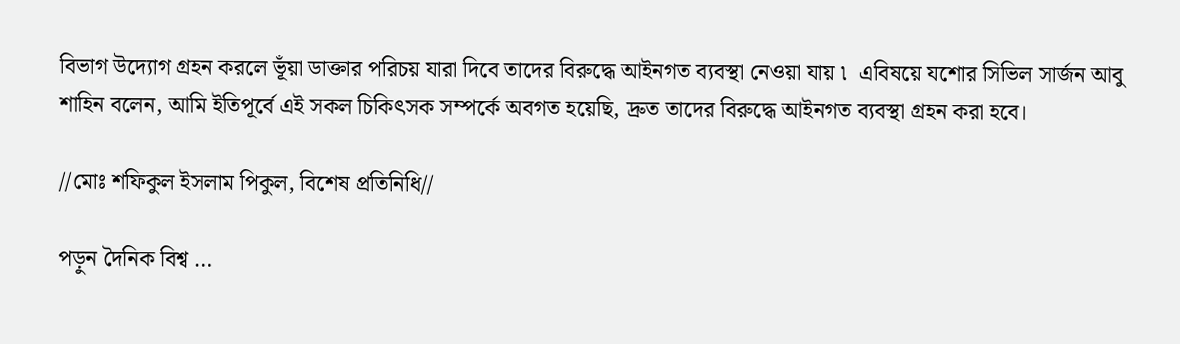বিভাগ উদ্যোগ গ্রহন করলে ভূঁয়া ডাক্তার পরিচয় যারা দিবে তাদের বিরুদ্ধে আইনগত ব্যবস্থা নেওয়া যায় ৷  এবিষয়ে যশোর সিভিল সার্জন আবু শাহিন বলেন, আমি ইতিপূর্বে এই সকল চিকিৎসক সম্পর্কে অবগত হয়েছি, দ্রুত তাদের বিরুদ্ধে আইনগত ব্যবস্থা গ্রহন করা হবে।

//মোঃ শফিকুল ইসলাম পিকুল, বিশেষ প্রতিনিধি//

পড়ুন দৈনিক বিশ্ব …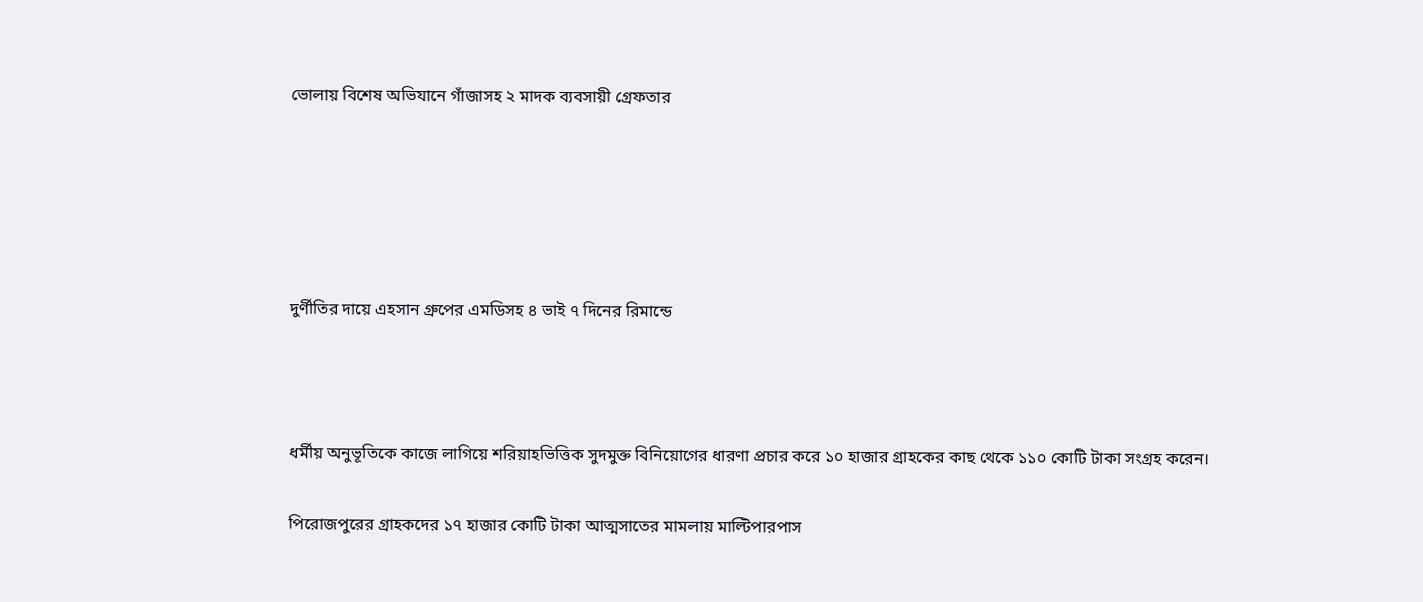ভোলায় বিশেষ অভিযানে গাঁজাসহ ২ মাদক ব্যবসায়ী গ্রেফতার





দুর্ণীতির দায়ে এহসান গ্রুপের এমডিসহ ৪ ভাই ৭ দিনের রিমান্ডে



ধর্মীয় অনুভূতিকে কাজে লাগিয়ে শরিয়াহভিত্তিক সুদমুক্ত বিনিয়োগের ধারণা প্রচার করে ১০ হাজার গ্রাহকের কাছ থেকে ১১০ কোটি টাকা সংগ্রহ করেন।

পিরোজপুরের গ্রাহকদের ১৭ হাজার কোটি টাকা আত্মসাতের মামলায় মাল্টিপারপাস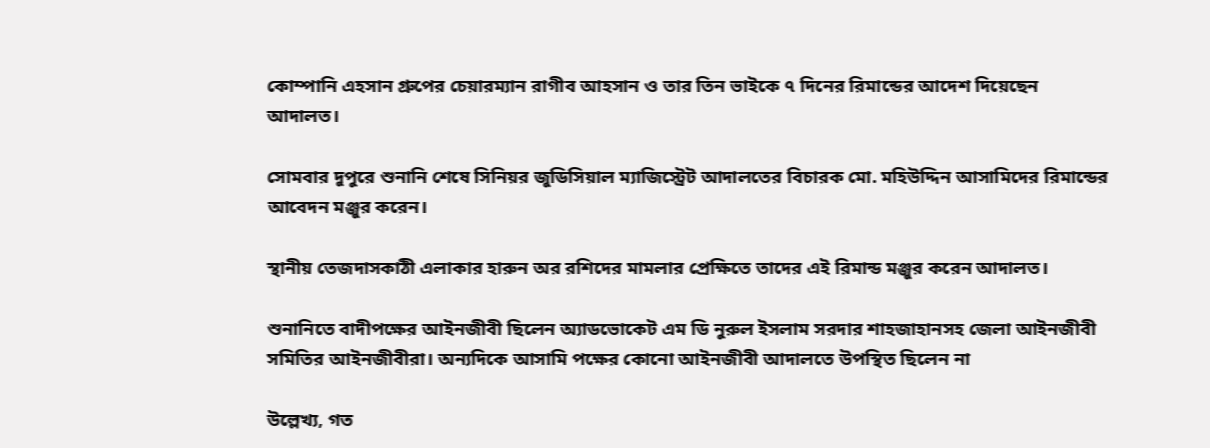কোম্পানি এহসান গ্রুপের চেয়ারম্যান রাগীব আহসান ও তার তিন ভাইকে ৭ দিনের রিমান্ডের আদেশ দিয়েছেন আদালত।

সোমবার দুপুরে শুনানি শেষে সিনিয়র জুডিসিয়াল ম্যাজিস্ট্রেট আদালতের বিচারক মো. মহিউদ্দিন আসামিদের রিমান্ডের আবেদন মঞ্জুর করেন।

স্থানীয় তেজদাসকাঠী এলাকার হারুন অর রশিদের মামলার প্রেক্ষিতে তাদের এই রিমান্ড মঞ্জুর করেন আদালত।

শুনানিতে বাদীপক্ষের আইনজীবী ছিলেন অ্যাডভোকেট এম ডি নুরুল ইসলাম সরদার শাহজাহানসহ জেলা আইনজীবী সমিতির আইনজীবীরা। অন্যদিকে আসামি পক্ষের কোনো আইনজীবী আদালতে উপস্থিত ছিলেন না

উল্লেখ্য, গত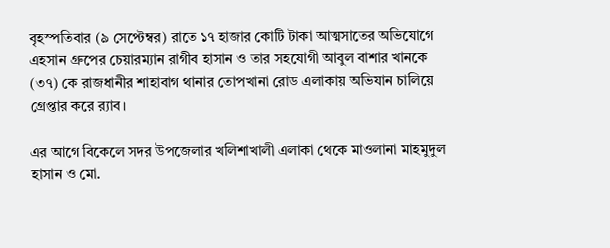বৃহস্পতিবার (৯ সেপ্টেম্বর) রাতে ১৭ হাজার কোটি টাকা আত্মসাতের অভিযোগে এহসান গ্রুপের চেয়ারম্যান রাগীব হাসান ও তার সহযোগী আবুল বাশার খানকে (৩৭) কে রাজধানীর শাহাবাগ থানার তোপখানা রোড এলাকায় অভিযান চালিয়ে গ্রেপ্তার করে র‌্যাব।

এর আগে বিকেলে সদর উপজেলার খলিশাখালী এলাকা থেকে মাওলানা মাহমুদুল হাসান ও মো.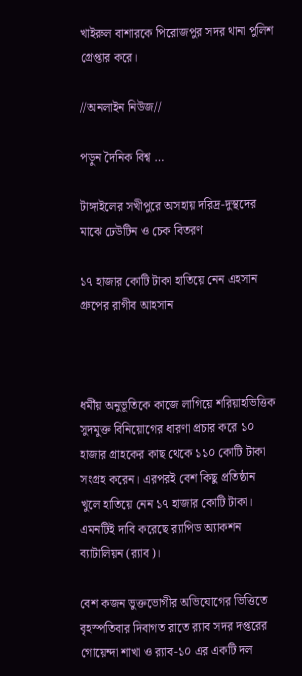খাইরুল বাশারকে পিরোজপুর সদর থানা পুলিশ গ্রেপ্তার করে।

//অনলাইন নিউজ//

পড়ুন দৈনিক বিশ্ব …

টাঙ্গাইলের সখীপুরে অসহায় দরিদ্র-দুস্থদের মাঝে ঢেউটিন ও চেক বিতরণ

১৭ হাজার কোটি টাকা হাতিয়ে নেন এহসান গ্রুপের রাগীব আহসান



ধর্মীয় অনুভূতিকে কাজে লাগিয়ে শরিয়াহভিত্তিক সুদমুক্ত বিনিয়োগের ধারণা প্রচার করে ১০ হাজার গ্রাহকের কাছ থেকে ১১০ কোটি টাকা সংগ্রহ করেন। এরপরই বেশ কিছু প্রতিষ্ঠান খুলে হাতিয়ে নেন ১৭ হাজার কোটি টাকা। এমনটিই দাবি করেছে র‍্যাপিড অ্যাকশন ব্যাটালিয়ন (র‍্যাব)।

বেশ কজন ভুক্তভোগীর অভিযোগের ভিত্তিতে বৃহস্পতিবার দিবাগত রাতে র‌্যাব সদর দপ্তরের গোয়েন্দা শাখা ও র‌্যাব-১০ এর একটি দল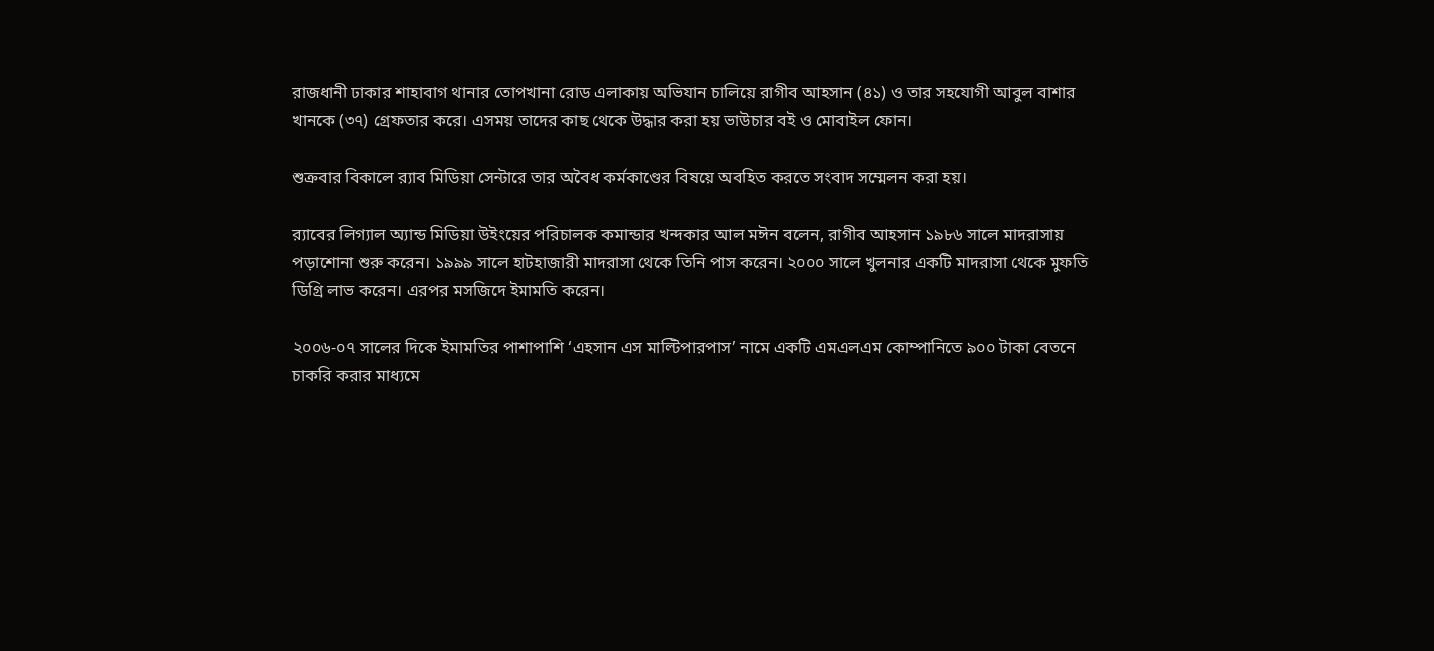রাজধানী ঢাকার শাহাবাগ থানার তোপখানা রোড এলাকায় অভিযান চালিয়ে রাগীব আহসান (৪১) ও তার সহযোগী আবুল বাশার খানকে (৩৭) গ্রেফতার করে। এসময় তাদের কাছ থেকে উদ্ধার করা হয় ভাউচার বই ও মোবাইল ফোন।

শুক্রবার বিকালে র‍্যাব মিডিয়া সেন্টারে তার অবৈধ কর্মকাণ্ডের বিষয়ে অবহিত করতে সংবাদ সম্মেলন করা হয়।

র‌্যাবের লিগ্যাল অ্যান্ড মিডিয়া উইংয়ের পরিচালক কমান্ডার খন্দকার আল মঈন বলেন, রাগীব আহসান ১৯৮৬ সালে মাদরাসায় পড়াশোনা শুরু করেন। ১৯৯৯ সালে হাটহাজারী মাদরাসা থেকে তিনি পাস করেন। ২০০০ সালে খুলনার একটি মাদরাসা থেকে মুফতি ডিগ্রি লাভ করেন। এরপর মসজিদে ইমামতি করেন।

২০০৬-০৭ সালের দিকে ইমামতির পাশাপাশি ‘এহসান এস মাল্টিপারপাস’ নামে একটি এমএলএম কোম্পানিতে ৯০০ টাকা বেতনে চাকরি করার মাধ্যমে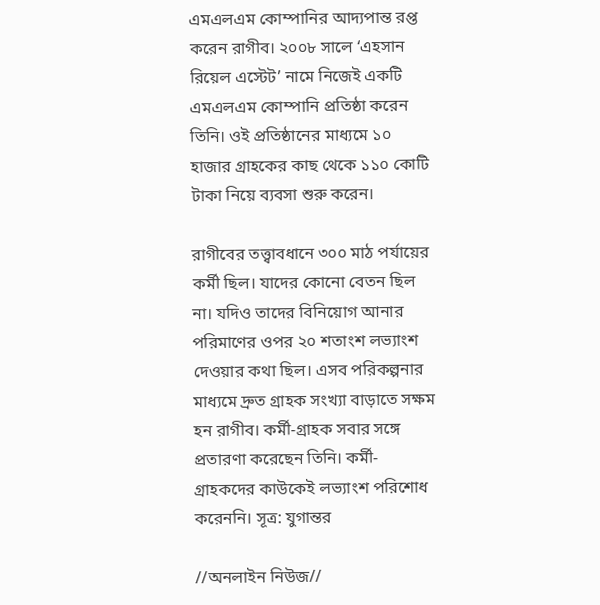এমএলএম কোম্পানির আদ্যপান্ত রপ্ত করেন রাগীব। ২০০৮ সালে ‘এহসান রিয়েল এস্টেট’ নামে নিজেই একটি এমএলএম কোম্পানি প্রতিষ্ঠা করেন তিনি। ওই প্রতিষ্ঠানের মাধ্যমে ১০ হাজার গ্রাহকের কাছ থেকে ১১০ কোটি টাকা নিয়ে ব্যবসা শুরু করেন।

রাগীবের তত্ত্বাবধানে ৩০০ মাঠ পর্যায়ের কর্মী ছিল। যাদের কোনো বেতন ছিল না। যদিও তাদের বিনিয়োগ আনার পরিমাণের ওপর ২০ শতাংশ লভ্যাংশ দেওয়ার কথা ছিল। এসব পরিকল্পনার মাধ্যমে দ্রুত গ্রাহক সংখ্যা বাড়াতে সক্ষম হন রাগীব। কর্মী-গ্রাহক সবার সঙ্গে প্রতারণা করেছেন তিনি। কর্মী-গ্রাহকদের কাউকেই লভ্যাংশ পরিশোধ করেননি। সূত্র: যুগান্তর

//অনলাইন নিউজ//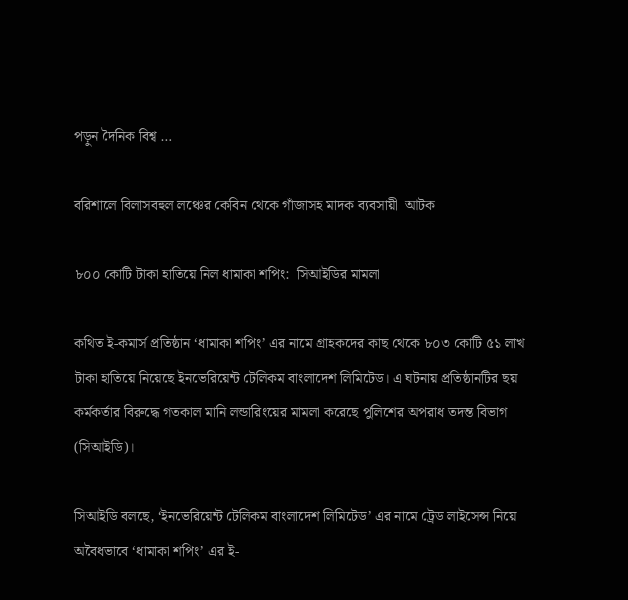পড়ুন দৈনিক বিশ্ব …

বরিশালে বিলাসবহুল লঞ্চের কেবিন থেকে গাঁজাসহ মাদক ব্যবসায়ী  আটক

৮০০ কোটি টাকা হাতিয়ে নিল ধামাকা শপিং:  সিআইডির মামলা

কথিত ই-কমার্স প্রতিষ্ঠান ‘ধামাকা শপিং’ এর নামে গ্রাহকদের কাছ থেকে ৮০৩ কোটি ৫১ লাখ টাকা হাতিয়ে নিয়েছে ইনভেরিয়েন্ট টেলিকম বাংলাদেশ লিমিটেড। এ ঘটনায় প্রতিষ্ঠানটির ছয় কর্মকর্তার বিরুদ্ধে গতকাল মানি লন্ডারিংয়ের মামলা করেছে পুলিশের অপরাধ তদন্ত বিভাগ (সিআইডি)।

সিআইডি বলছে, ‘ইনভেরিয়েন্ট টেলিকম বাংলাদেশ লিমিটেড’ এর নামে ট্রেড লাইসেন্স নিয়ে অবৈধভাবে ‘ধামাকা শপিং’ এর ই-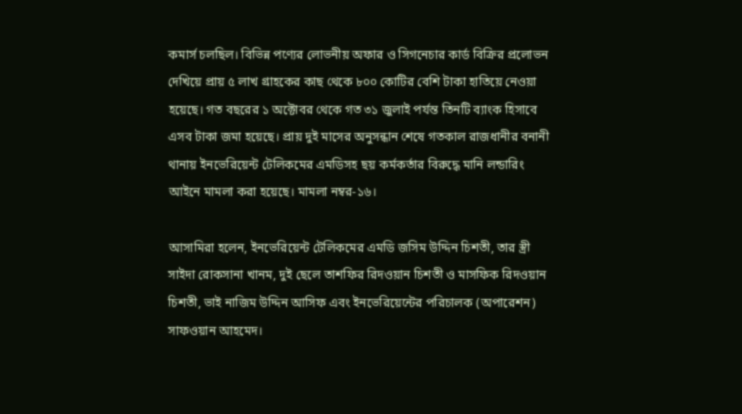কমার্স চলছিল। বিভিন্ন পণ্যের লোভনীয় অফার ও সিগনেচার কার্ড বিক্রির প্রলোভন দেখিয়ে প্রায় ৫ লাখ গ্রাহকের কাছ থেকে ৮০০ কোটির বেশি টাকা হাতিয়ে নেওয়া হয়েছে। গত বছরের ১ অক্টোবর থেকে গত ৩১ জুলাই পর্যন্ত তিনটি ব্যাংক হিসাবে এসব টাকা জমা হয়েছে। প্রায় দুই মাসের অনুসন্ধান শেষে গতকাল রাজধানীর বনানী থানায় ইনভেরিয়েন্ট টেলিকমের এমডিসহ ছয় কর্মকর্তার বিরুদ্ধে মানি লন্ডারিং আইনে মামলা করা হয়েছে। মামলা নম্বর-১৬।

আসামিরা হলেন, ইনভেরিয়েন্ট টেলিকমের এমডি জসিম উদ্দিন চিশতী, তার স্ত্রী সাইদা রোকসানা খানম, দুই ছেলে তাশফির রিদওয়ান চিশতী ও মাসফিক রিদওয়ান চিশতী, ভাই নাজিম উদ্দিন আসিফ এবং ইনভেরিয়েন্টের পরিচালক (অপারেশন) সাফওয়ান আহমেদ।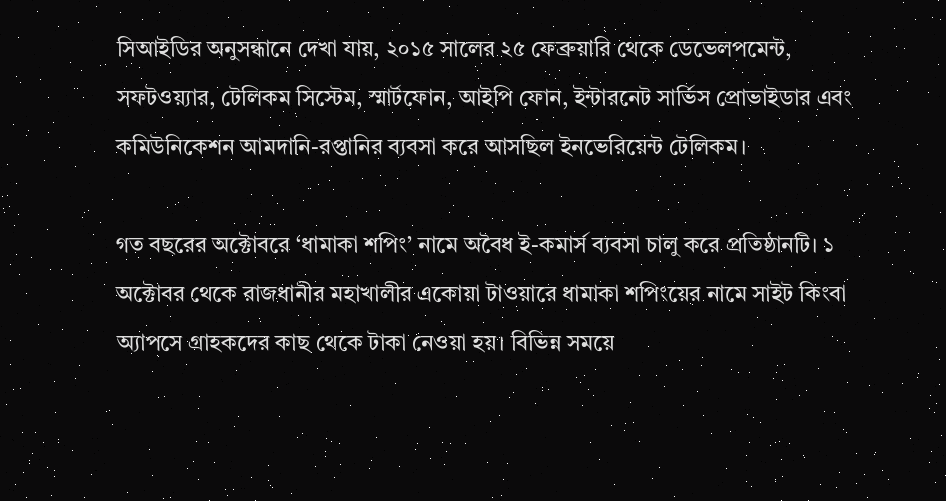সিআইডির অনুসন্ধানে দেখা যায়, ২০১৫ সালের ২৫ ফেব্রুয়ারি থেকে ডেভেলপমেন্ট, সফটওয়্যার, টেলিকম সিস্টেম, স্মার্টফোন, আইপি ফোন, ইন্টারনেট সার্ভিস প্রোভাইডার এবং কমিউনিকেশন আমদানি-রপ্তানির ব্যবসা করে আসছিল ইনভেরিয়েন্ট টেলিকম।

গত বছরের অক্টোবরে ‘ধামাকা শপিং’ নামে অবৈধ ই-কমার্স ব্যবসা চালু করে প্রতিষ্ঠানটি। ১ অক্টোবর থেকে রাজধানীর মহাখালীর একোয়া টাওয়ারে ধামাকা শপিংয়ের নামে সাইট কিংবা অ্যাপসে গ্রাহকদের কাছ থেকে টাকা নেওয়া হয়। বিভিন্ন সময়ে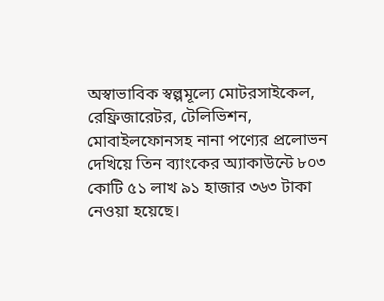অস্বাভাবিক স্বল্পমূল্যে মোটরসাইকেল, রেফ্রিজারেটর, টেলিভিশন, মোবাইলফোনসহ নানা পণ্যের প্রলোভন দেখিয়ে তিন ব্যাংকের অ্যাকাউন্টে ৮০৩ কোটি ৫১ লাখ ৯১ হাজার ৩৬৩ টাকা নেওয়া হয়েছে।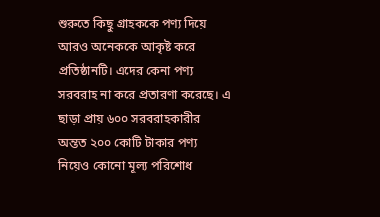শুরুতে কিছু গ্রাহককে পণ্য দিয়ে আরও অনেককে আকৃষ্ট করে প্রতিষ্ঠানটি। এদের কেনা পণ্য সরবরাহ না করে প্রতারণা করেছে। এ ছাড়া প্রায় ৬০০ সরবরাহকারীর অন্তত ২০০ কোটি টাকার পণ্য নিয়েও কোনো মূল্য পরিশোধ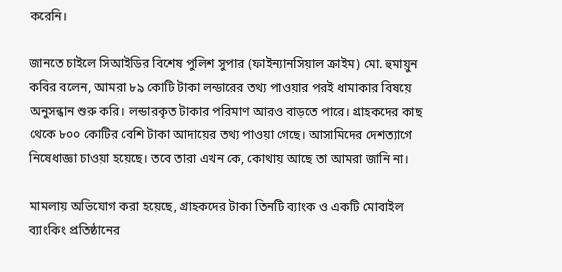করেনি।

জানতে চাইলে সিআইডির বিশেষ পুলিশ সুপার (ফাইন্যানসিয়াল ক্রাইম) মো. হুমায়ুন কবির বলেন, আমরা ৮৯ কোটি টাকা লন্ডারের তথ্য পাওয়ার পরই ধামাকার বিষয়ে অনুসন্ধান শুরু করি। লন্ডারকৃত টাকার পরিমাণ আরও বাড়তে পারে। গ্রাহকদের কাছ থেকে ৮০০ কোটির বেশি টাকা আদায়ের তথ্য পাওয়া গেছে। আসামিদের দেশত্যাগে নিষেধাজ্ঞা চাওয়া হয়েছে। তবে তারা এখন কে, কোথায় আছে তা আমরা জানি না।

মামলায় অভিযোগ করা হয়েছে, গ্রাহকদের টাকা তিনটি ব্যাংক ও একটি মোবাইল ব্যাংকিং প্রতিষ্ঠানের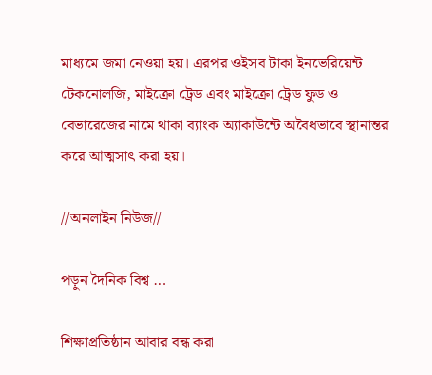মাধ্যমে জমা নেওয়া হয়। এরপর ওইসব টাকা ইনভেরিয়েন্ট টেকনোলজি, মাইক্রো ট্রেড এবং মাইক্রো ট্রেড ফুড ও বেভারেজের নামে থাকা ব্যাংক অ্যাকাউন্টে অবৈধভাবে স্থানান্তর করে আত্মসাৎ করা হয়।

//অনলাইন নিউজ//

পড়ুন দৈনিক বিশ্ব …

শিক্ষাপ্রতিষ্ঠান আবার বন্ধ করা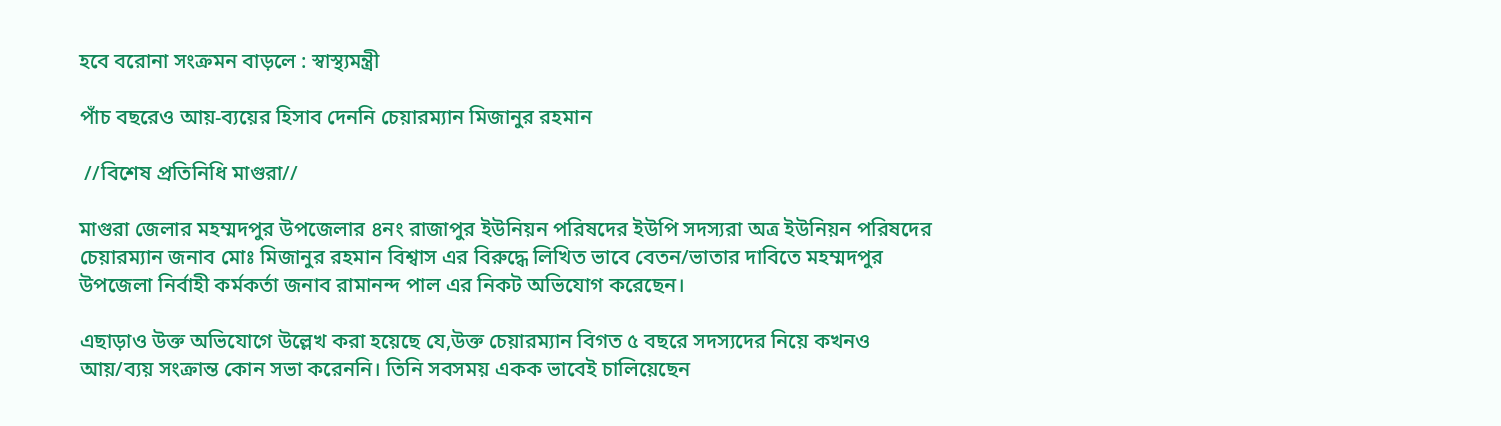হবে বরোনা সংক্রমন বাড়লে : স্বাস্থ্যমন্ত্রী

পাঁচ বছরেও আয়-ব্যয়ের হিসাব দেননি চেয়ারম্যান মিজানুর রহমান

 //বিশেষ প্রতিনিধি মাগুরা//

মাগুরা জেলার মহম্মদপুর উপজেলার ৪নং রাজাপুর ইউনিয়ন পরিষদের ইউপি সদস্যরা অত্র ইউনিয়ন পরিষদের চেয়ারম্যান জনাব মোঃ মিজানুর রহমান বিশ্বাস এর বিরুদ্ধে লিখিত ভাবে বেতন/ভাতার দাবিতে মহম্মদপুর উপজেলা নির্বাহী কর্মকর্তা জনাব রামানন্দ পাল এর নিকট অভিযোগ করেছেন।

এছাড়াও উক্ত অভিযোগে উল্লেখ করা হয়েছে যে,উক্ত চেয়ারম্যান বিগত ৫ বছরে সদস্যদের নিয়ে কখনও আয়/ব্যয় সংক্রান্ত কোন সভা করেননি। তিনি সবসময় একক ভাবেই চালিয়েছেন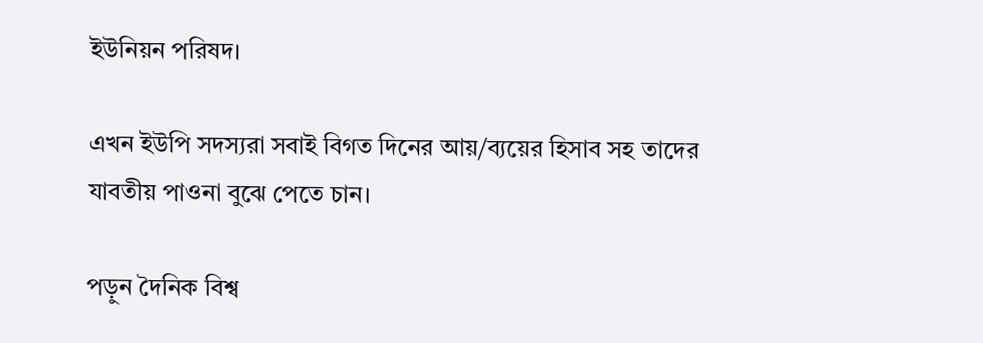ইউনিয়ন পরিষদ।

এখন ইউপি সদস্যরা সবাই বিগত দিনের আয়/ব্যয়ের হিসাব সহ তাদের যাবতীয় পাওনা বুঝে পেতে চান।

পড়ুন দৈনিক বিশ্ব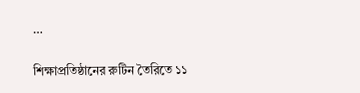…

শিক্ষাপ্রতিষ্ঠানের রুটিন তৈরিতে ১১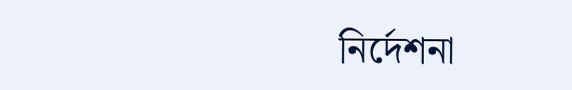নির্দেশনা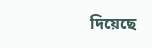দিয়েছে